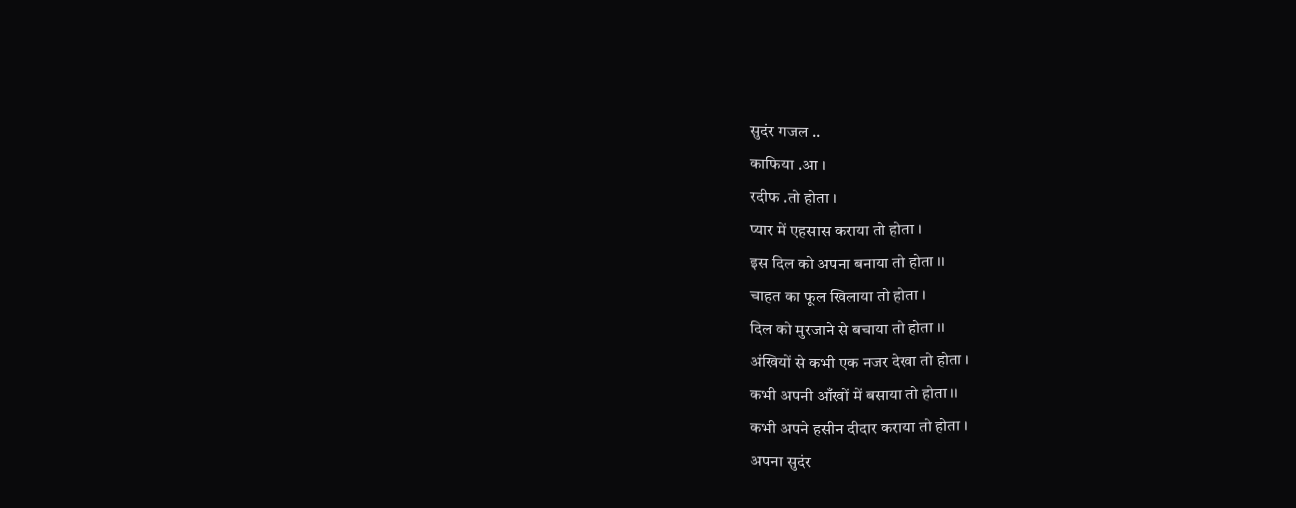सुदंर गजल ..
काफिया .आ ।
रदीफ .तो होता ।
प्यार में एहसास कराया तो होता ।
इस दिल को अपना बनाया तो होता ।।
चाहत का फूल खिलाया तो होता ।
दिल को मुरजाने से बचाया तो होता ।।
अंखियों से कभी एक नजर देखा तो होता ।
कभी अपनी आँखों में बसाया तो होता ।।
कभी अपने हसीन दीदार कराया तो होता ।
अपना सुदंर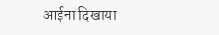आईना दिखाया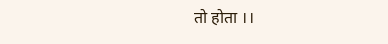तो होता ।।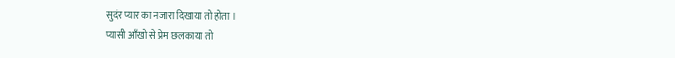सुदंर प्यार का नजारा दिखाया तो होता ।
प्यासी आँखो से प्रेम छलकाया तो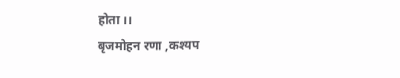होता ।।
बृजमोहन रणा ,कश्यप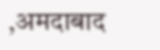,अमदाबाद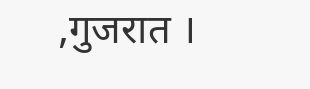,गुजरात ।